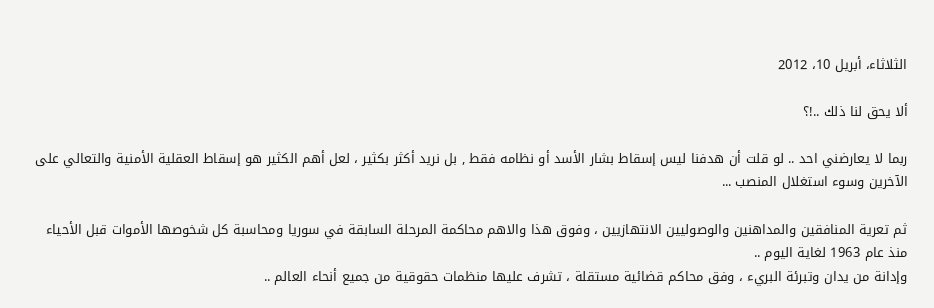الثلاثاء، أبريل 10، 2012

ألا يحق لنا ذلك ..!؟

ربما لا يعارضني احد .. لو قلت أن هدفنا ليس إسقاط بشار الأسد أو نظامه فقط , بل نريد أكثر بكثير ، لعل أهم الكثير هو إسقاط العقلية الأمنية والتعالي على الآخرين وسوء استغلال المنصب ...

ثم تعرية المنافقين والمداهنين والوصوليين الانتهازيين ، وفوق هذا والاهم محاكمة المرحلة السابقة في سوريا ومحاسبة كل شخوصها الأموات قبل الأحياء منذ عام 1963 لغاية اليوم ..
وإدانة من يدان وتبرئة البريء ، وفق محاكم قضائية مستقلة ، تشرف عليها منظمات حقوقية من جميع أنحاء العالم ..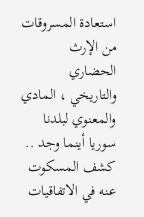استعادة المسروقات من الإرث الحضاري والتاريخي ، المادي والمعنوي لبلدنا سوريا أينما وجد ..
كشف المسكوت عنه في الاتفاقيات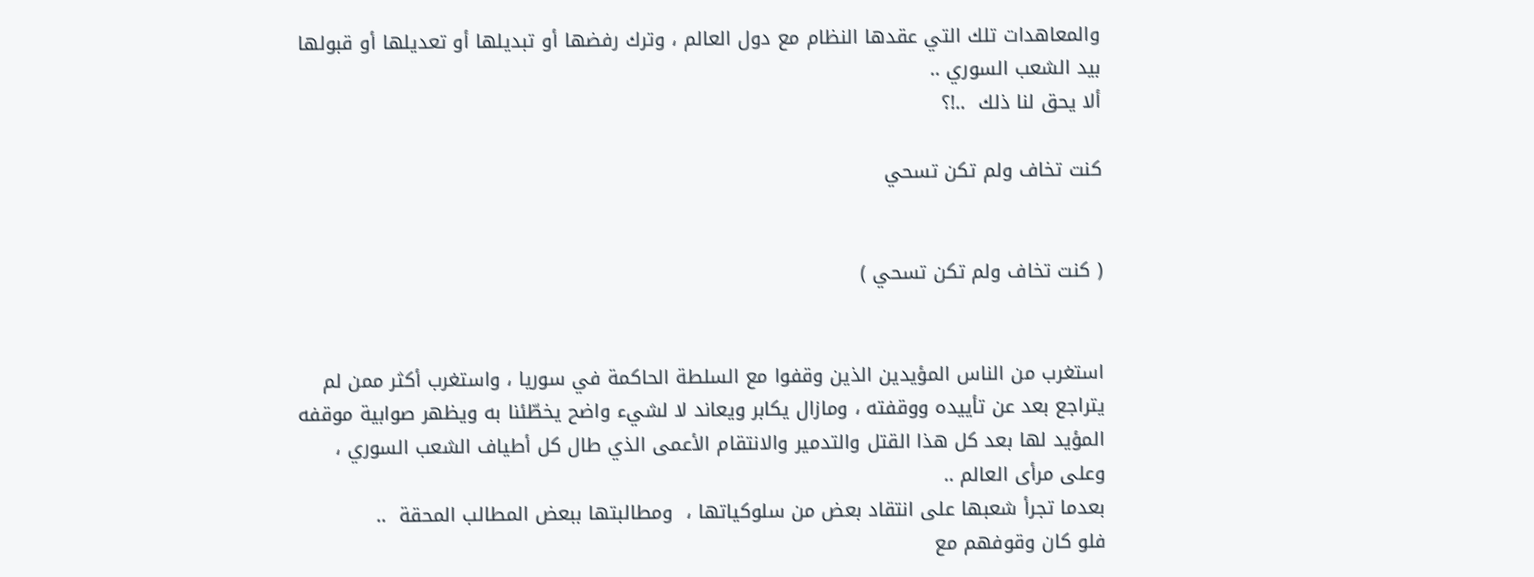والمعاهدات تلك التي عقدها النظام مع دول العالم ، وترك رفضها أو تبديلها أو تعديلها أو قبولها بيد الشعب السوري ..
ألا يحق لنا ذلك  ..!؟

كنت تخاف ولم تكن تسحي


( كنت تخاف ولم تكن تسحي )


استغرب من الناس المؤيدين الذين وقفوا مع السلطة الحاكمة في سوريا ، واستغرب أكثر ممن لم يتراجع بعد عن تأييده ووقفته ، ومازال يكابر ويعاند لا لشيء واضح يخطّئنا به ويظهر صوابية موقفه المؤيد لها بعد كل هذا القتل والتدمير والانتقام الأعمى الذي طال كل أطياف الشعب السوري ، وعلى مرأى العالم ..
بعدما تجرأ شعبها على انتقاد بعض من سلوكياتها ،  ومطالبتها ببعض المطالب المحقة  ..
فلو كان وقوفهم مع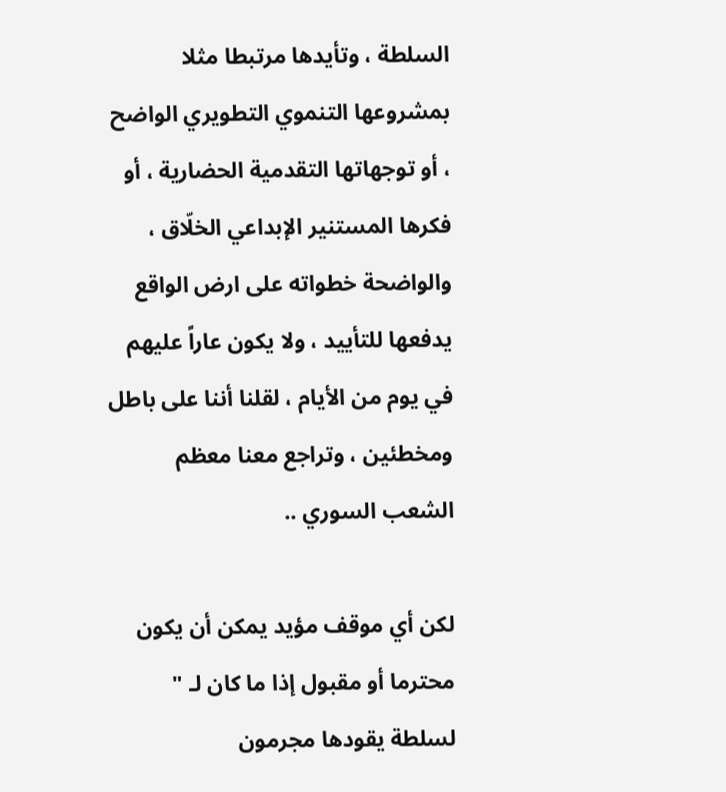السلطة ، وتأيدها مرتبطا مثلا بمشروعها التنموي التطويري الواضح ، أو توجهاتها التقدمية الحضارية ، أو فكرها المستنير الإبداعي الخلّاق ، والواضحة خطواته على ارض الواقع يدفعها للتأييد ، ولا يكون عاراً عليهم في يوم من الأيام ، لقلنا أننا على باطل ومخطئين ، وتراجع معنا معظم الشعب السوري ..

لكن أي موقف مؤيد يمكن أن يكون محترما أو مقبول إذا ما كان لـ " لسلطة يقودها مجرمون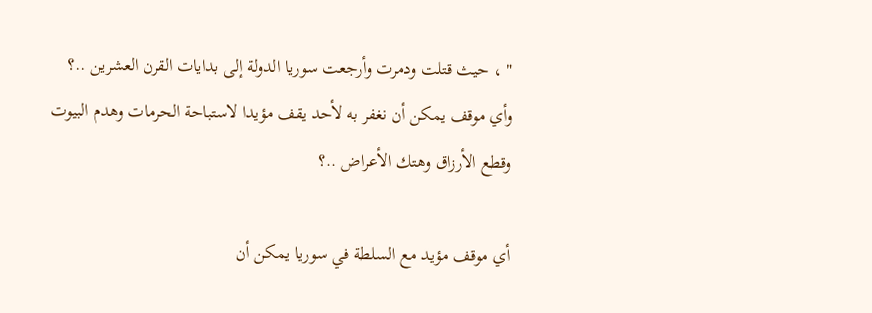" ، حيث قتلت ودمرت وأرجعت سوريا الدولة إلى بدايات القرن العشرين ..؟
وأي موقف يمكن أن نغفر به لأحد يقف مؤيدا لاستباحة الحرمات وهدم البيوت وقطع الأرزاق وهتك الأعراض ..؟

أي موقف مؤيد مع السلطة في سوريا يمكن أن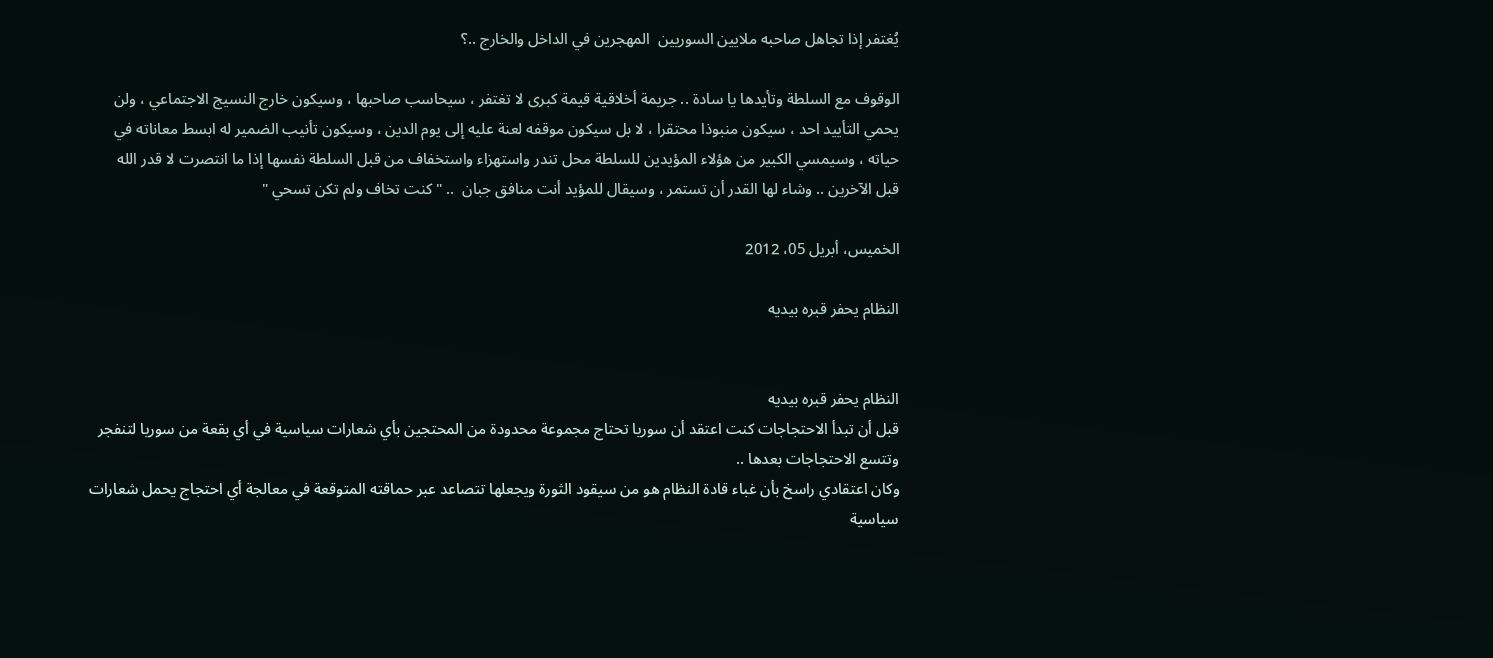يُغتفر إذا تجاهل صاحبه ملايين السوريين  المهجرين في الداخل والخارج ..؟

الوقوف مع السلطة وتأيدها يا سادة .. جريمة أخلاقية قيمة كبرى لا تغتفر ، سيحاسب صاحبها ، وسيكون خارج النسيج الاجتماعي ، ولن يحمي التأييد احد ، سيكون منبوذا محتقرا ، لا بل سيكون موقفه لعنة عليه إلى يوم الدين ، وسيكون تأنيب الضمير له ابسط معاناته في حياته ، وسيمسي الكبير من هؤلاء المؤيدين للسلطة محل تندر واستهزاء واستخفاف من قبل السلطة نفسها إذا ما انتصرت لا قدر الله  قبل الآخرين .. وشاء لها القدر أن تستمر ، وسيقال للمؤيد أنت منافق جبان  .. " كنت تخاف ولم تكن تسحي "

الخميس، أبريل 05، 2012

النظام يحفر قبره بيديه


النظام يحفر قبره بيديه
قبل أن تبدأ الاحتجاجات كنت اعتقد أن سوريا تحتاج مجموعة محدودة من المحتجين بأي شعارات سياسية في أي بقعة من سوريا لتنفجر وتتسع الاحتجاجات بعدها ..
وكان اعتقادي راسخ بأن غباء قادة النظام هو من سيقود الثورة ويجعلها تتصاعد عبر حماقته المتوقعة في معالجة أي احتجاج يحمل شعارات سياسية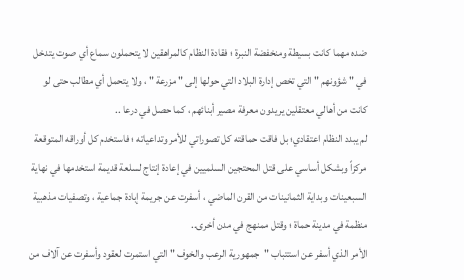ضده مهما كانت بسيطة ومنخفضة النبرة ؛ فقادة النظام كالمراهقين لا يتحملون سماع أي صوت يتدخل في " شؤونهم " التي تخص إدارة البلاد التي حولها إلى " مزرعة " ، ولا يتحمل أي مطالب حتى لو كانت من أهالي معتقلين يريدون معرفة مصير أبنائهم ، كما حصل في درعا ..
لم يبدد النظام اعتقادي؛ بل فاقت حماقته كل تصوراتي للأمر وتداعياته ؛ فاستخدم كل أوراقه المتوقعة مركزاً وبشكل أساسي على قتل المحتجين السلميين في إعادة إنتاج لسلعة قديمة استخدمها في نهاية السبعينات وبداية الثمانينات من القرن الماضي ، أسفرت عن جريمة إبادة جماعية ، وتصفيات مذهبية منظمة في مدينة حماة ؛ وقتل ممنهج في مدن أخرى..
الأمر الذي أسفر عن استتباب "جمهورية الرعب والخوف " التي استمرت لعقود وأسفرت عن آلاف من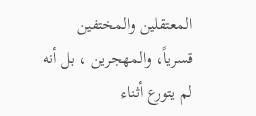المعتقلين والمختفين قسرياً، والمهجرين ، بل أنه لم يتورع أثناء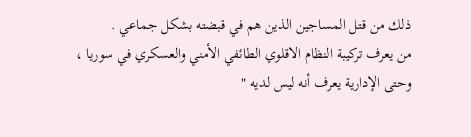ذلك من قتل المساجين الذين هم في قبضته بشكل جماعي .
من يعرف تركيبة النظام الاقلوي الطائفي الأمني والعسكري في سوريا ، وحتى الإدارية يعرف أنه ليس لديه "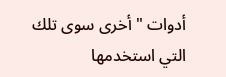أدوات " أخرى سوى تلك التي استخدمها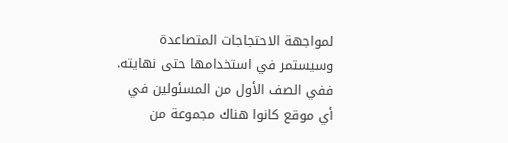لمواجهة الاحتجاجات المتصاعدة وسيستمر في استخدامها حتى نهايته.
ففي الصف الأول من المسئولين في أي موقع كانوا هناك مجموعة من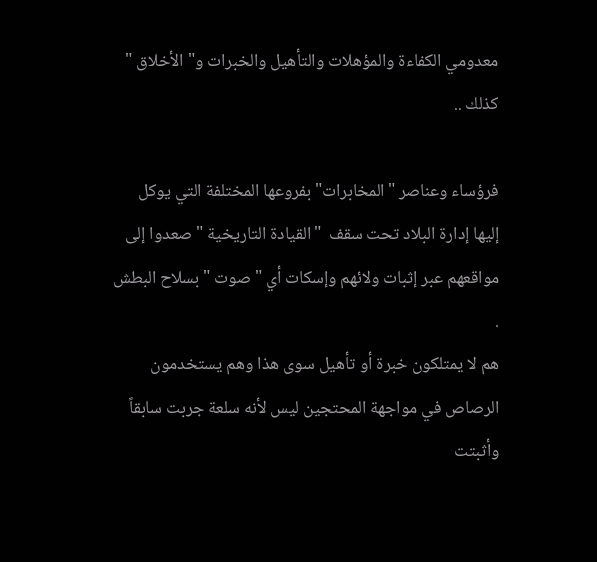معدومي الكفاءة والمؤهلات والتأهيل والخبرات و" الأخلاق " كذلك ..

فرؤساء وعناصر "المخابرات" بفروعها المختلفة التي يوكل إليها إدارة البلاد تحت سقف  "القيادة التاريخية " صعدوا إلى مواقعهم عبر إثبات ولائهم وإسكات أي " صوت " بسلاح البطش .
هم لا يمتلكون خبرة أو تأهيل سوى هذا وهم يستخدمون الرصاص في مواجهة المحتجين ليس لأنه سلعة جربت سابقاً وأثبتت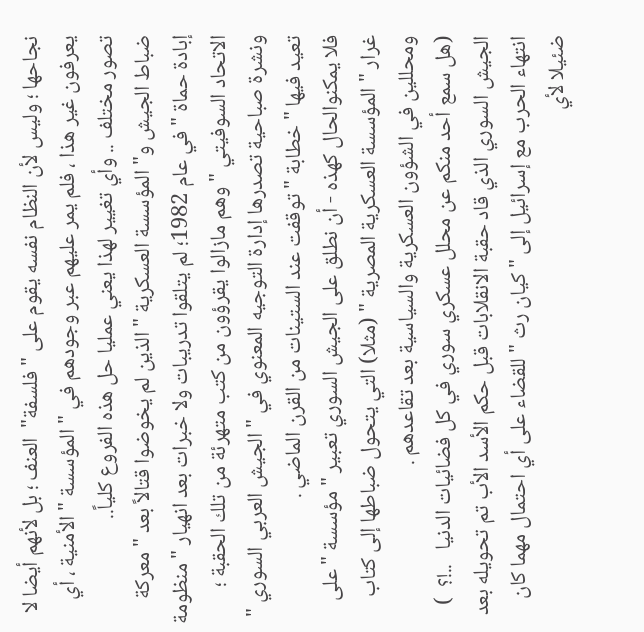نجاحها ؛ وليس لأن النظام نفسه يقوم على " فلسفة"  العنف ؛ بل لأنهم أيضا لا يعرفون غير هذا ، فلم يمر عليهم عبر وجودهم في " المؤسسة " الأمنية ، أي تصور مختلف .. وأي تغيير لهذا يعني عمليا حل هذه الفروع كلياً..
ضباط الجيش و" المؤسسة العسكرية " الذين لم يخوضوا قتالاً بعد " معركة إبادة حماة " في عام 1982؛ لم يتلقوا تدريبات ولا خبرات بعد انهيار " منظومة الاتحاد السوفيتي " وهم مازالوا يقرؤون من كتب متهرئة من تلك الحقبة ؛ ونشرة صباحية تصدرها إدارة التوجيه المعنوي في " الجيش العربي السوري " تعيد فيها " خطابة " توقفت عند الستينات من القرن الماضي .
فلا يمكنوالحال كهذه - أن نطلق على الجيش السوري تعبير " مؤسسة " على غرار " المؤسسة العسكرية المصرية " (مثلا) التي يتحول ضباطها إلى كتاب ومحللين في الشؤون العسكرية والسياسية بعد تقاعدهم .
(هل سمع أحد منكم عن محلل عسكري سوري في كل فضائيات الدنيا   ..!؟  )
الجيش السوري الذي قاد حقبة الانقلابات قبل حكم الأسد الأب تم تحويله بعد انتهاء الحرب مع إسرائيل إلى " كيان رث " للقضاء على أي احتمال مهما كان ضئيلا لأي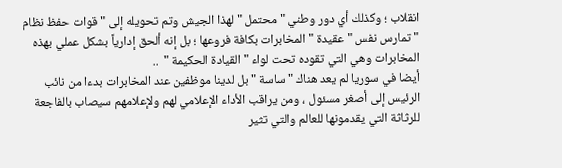انقلاب ؛ وكذلك أي دور وطني " محتمل " لهذا الجيش وتم تحويله إلى " قوات حفظ نظام " تمارس نفس " عقيدة " المخابرات بكافة فروعها ؛ بل إنه ألحق إدارياً بشكل عملي بهذه المخابرات وهي التي تقوده تحت لواء " القيادة الحكيمة "  ..
أيضا في سوريا لم يعد هناك " ساسة " بل لدينا موظفين عند المخابرات بدءا من نائب الرئيس إلى أصغر مسئول ، ومن يراقب الأداء الإعلامي لهم ولإعلامهم سيصاب بالفاجعة للرثاثة التي يقدمونها للعالم والتي تثير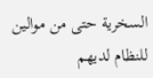السخرية حتى من موالين للنظام لديهم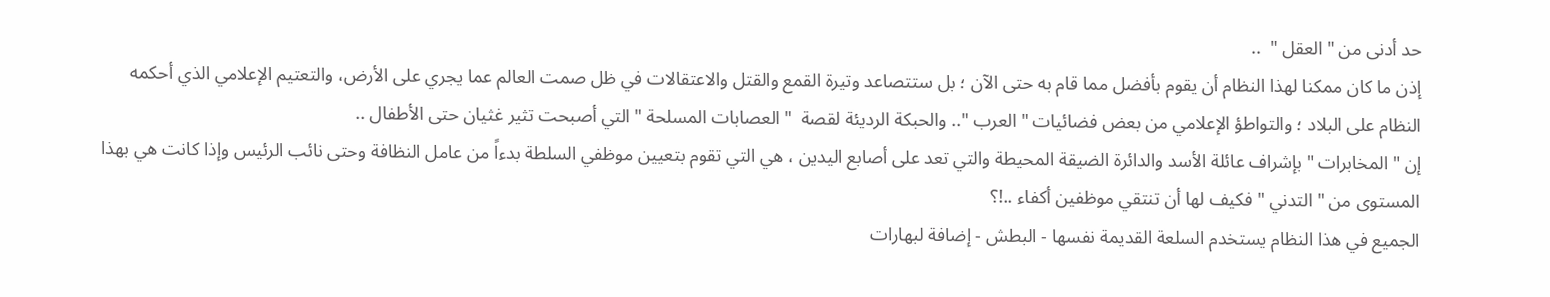حد أدنى من " العقل "  ..
إذن ما كان ممكنا لهذا النظام أن يقوم بأفضل مما قام به حتى الآن ؛ بل ستتصاعد وتيرة القمع والقتل والاعتقالات في ظل صمت العالم عما يجري على الأرض، والتعتيم الإعلامي الذي أحكمه النظام على البلاد ؛ والتواطؤ الإعلامي من بعض فضائيات " العرب ".. والحبكة الرديئة لقصة  " العصابات المسلحة " التي أصبحت تثير غثيان حتى الأطفال ..
إن " المخابرات " بإشراف عائلة الأسد والدائرة الضيقة المحيطة والتي تعد على أصابع اليدين ، هي التي تقوم بتعيين موظفي السلطة بدءاً من عامل النظافة وحتى نائب الرئيس وإذا كانت هي بهذا المستوى من " التدني " فكيف لها أن تنتقي موظفين أكفاء ..!؟
الجميع في هذا النظام يستخدم السلعة القديمة نفسها - البطش - إضافة لبهارات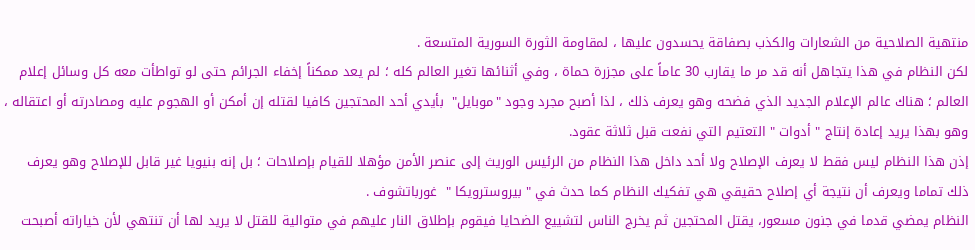منتهية الصلاحية من الشعارات والكذب بصفاقة يحسدون عليها ، لمقاومة الثورة السورية المتسعة .
لكن النظام في هذا يتجاهل أنه قد مر ما يقارب 30 عاماً على مجزرة حماة ، وفي أثنائها تغير العالم كله ؛ لم يعد ممكناً إخفاء الجرائم حتى لو تواطأت معه كل وسائل إعلام العالم ؛ هناك عالم الإعلام الجديد الذي فضحه وهو يعرف ذلك ، لذا أصبح مجرد وجود "موبايل"  بأيدي أحد المحتجين كافيا لقتله إن أمكن أو الهجوم عليه ومصادرته أو اعتقاله ، وهو بهذا يريد إعادة إنتاج " أدوات " التعتيم التي نفعت قبل ثلاثة عقود.
إذن هذا النظام ليس فقط لا يعرف الإصلاح ولا أحد داخل هذا النظام من الرئيس الوريث إلى عنصر الأمن مؤهلا للقيام بإصلاحات ؛ بل إنه بنيويا غير قابل للإصلاح وهو يعرف ذلك تماما ويعرف أن نتيجة أي إصلاح حقيقي هي تفكيك النظام كما حدث في " بيروسترويكا "  غورباتشوف .
النظام يمضي قدما في جنون مسعور، يقتل المحتجين ثم يخرج الناس لتشييع الضحايا فيقوم بإطلاق النار عليهم في متوالية للقتل لا يريد لها أن تنتهي لأن خياراته أصبحت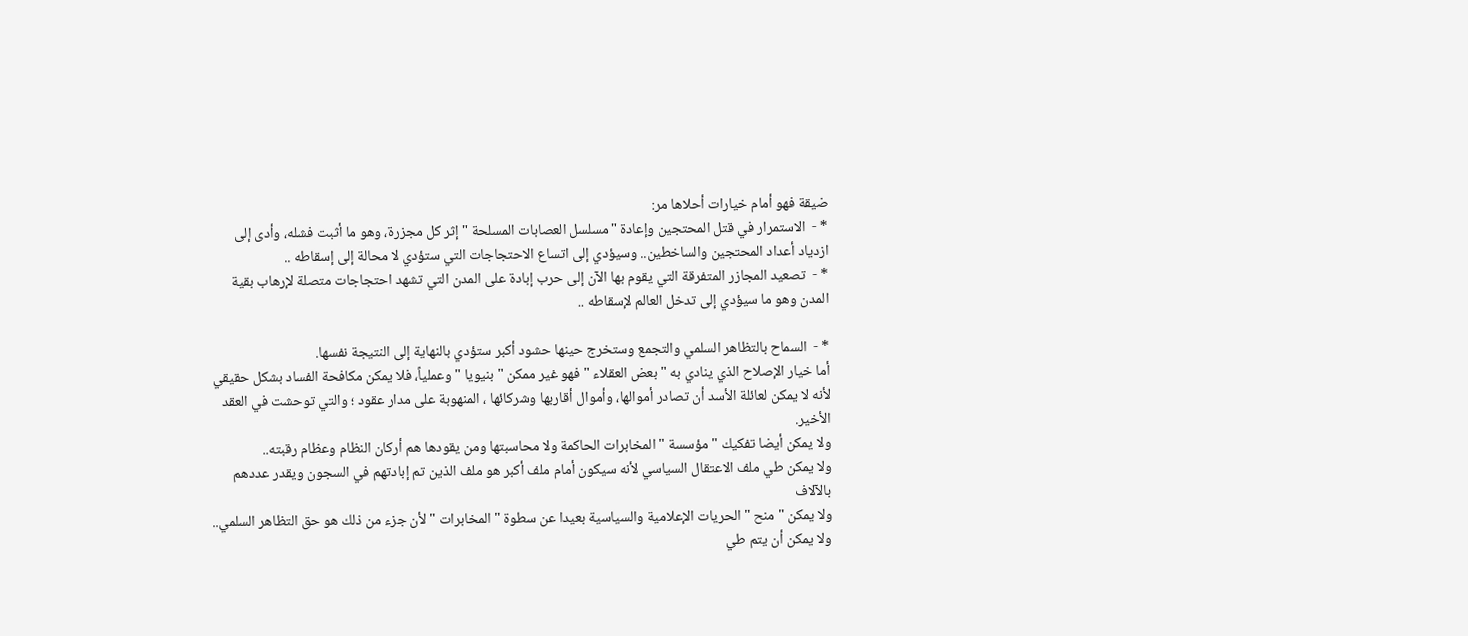ضيقة فهو أمام خيارات أحلاها مر:
* -  الاستمرار في قتل المحتجين وإعادة "مسلسل العصابات المسلحة " إثر كل مجزرة، وهو ما أثبت فشله، وأدى إلى ازدياد أعداد المحتجين والساخطين.. وسيؤدي إلى اتساع الاحتجاجات التي ستؤدي لا محالة إلى إسقاطه ..
* -  تصعيد المجازر المتفرقة التي يقوم بها الآن إلى حرب إبادة على المدن التي تشهد احتجاجات متصلة لإرهاب بقية المدن وهو ما سيؤدي إلى تدخل العالم لإسقاطه ..

* -  السماح بالتظاهر السلمي والتجمع وستخرج حينها حشود أكبر ستؤدي بالنهاية إلى النتيجة نفسها.
أما خيار الإصلاح الذي ينادي به " بعض العقلاء " فهو غير ممكن " بنيويا " وعملياً، فلا يمكن مكافحة الفساد بشكل حقيقي لأنه لا يمكن لعائلة الأسد أن تصادر أموالها، وأموال أقاربها وشركائها ، المنهوبة على مدار عقود ؛ والتي توحشت في العقد الأخير.
ولا يمكن أيضا تفكيك "مؤسسة " المخابرات الحاكمة ولا محاسبتها ومن يقودها هم أركان النظام وعظام رقبته..
ولا يمكن طي ملف الاعتقال السياسي لأنه سيكون أمام ملف أكبر هو ملف الذين تم إبادتهم في السجون ويقدر عددهم بالآلاف
ولا يمكن " منح " الحريات الإعلامية والسياسية بعيدا عن سطوة " المخابرات " لأن جزء من ذلك هو حق التظاهر السلمي..
ولا يمكن أن يتم طي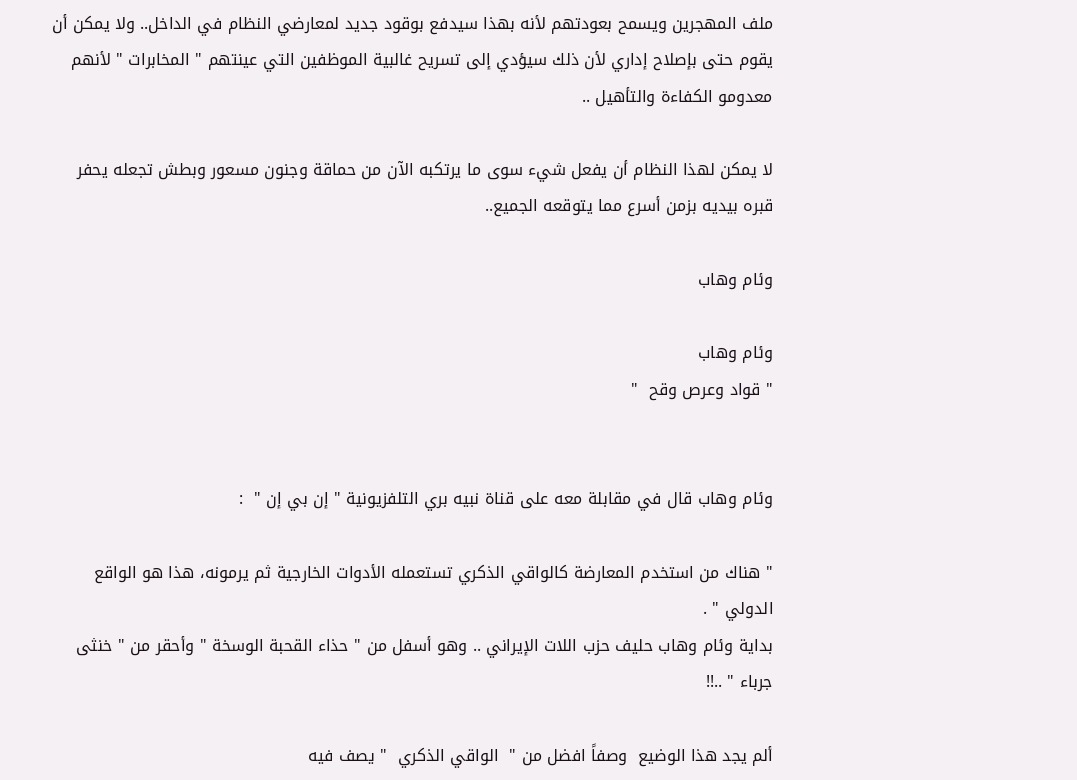ملف المهجرين ويسمح بعودتهم لأنه بهذا سيدفع بوقود جديد لمعارضي النظام في الداخل.. ولا يمكن أن يقوم حتى بإصلاح إداري لأن ذلك سيؤدي إلى تسريح غالبية الموظفين التي عينتهم " المخابرات " لأنهم معدومو الكفاءة والتأهيل ..

لا يمكن لهذا النظام أن يفعل شيء سوى ما يرتكبه الآن من حماقة وجنون مسعور وبطش تجعله يحفر قبره بيديه بزمن أسرع مما يتوقعه الجميع..

وئام وهاب

وئام وهاب
" قواد وعرص وقح  "


وئام وهاب قال في مقابلة معه على قناة نبيه بري التلفزيونية " إن بي إن "  :

" هناك من استخدم المعارضة كالواقي الذكري تستعمله الأدوات الخارجية ثم يرمونه، هذا هو الواقع الدولي " .
بداية وئام وهاب حليف حزب اللات الإيراني .. وهو أسفل من " حذاء القحبة الوسخة " وأحقر من " خنثى جرباء " ..!!

ألم يجد هذا الوضيع  وصفاً افضل من "  الواقي الذكري  " يصف فيه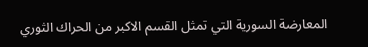المعارضة السورية التي تمثل القسم الاكبر من الحراك الثوري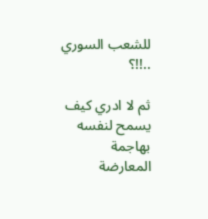للشعب السوري  ..!!؟

ثم لا ادري كيف يسمح لنفسه بهاجمة المعارضة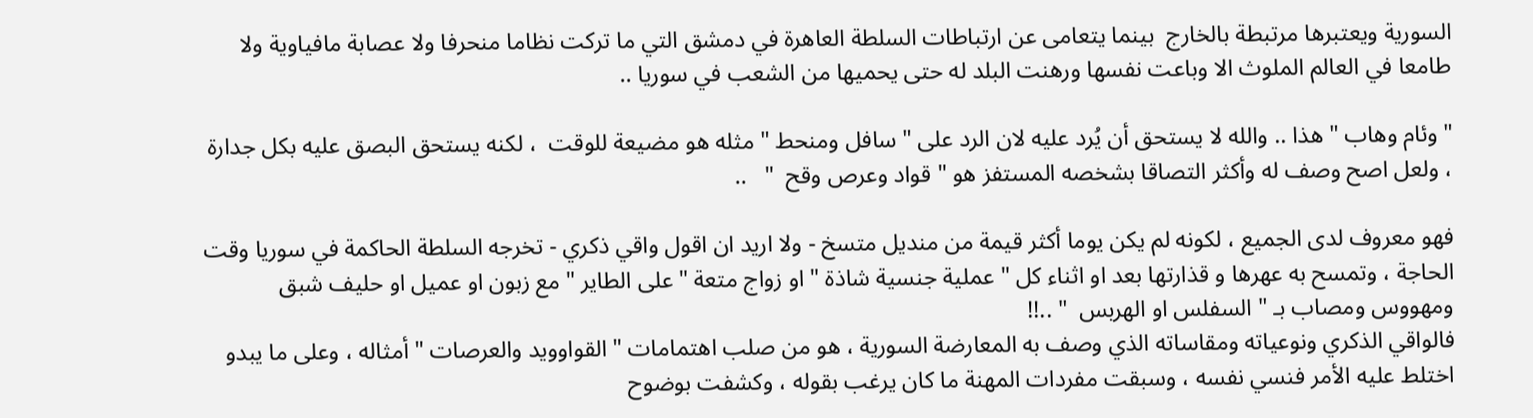السورية ويعتبرها مرتبطة بالخارج  بينما يتعامى عن ارتباطات السلطة العاهرة في دمشق التي ما تركت نظاما منحرفا ولا عصابة مافياوية ولا طامعا في العالم الملوث الا وباعت نفسها ورهنت البلد له حتى يحميها من الشعب في سوريا ..

" وئام وهاب " هذا .. والله لا يستحق أن يُرد عليه لان الرد على " سافل ومنحط " مثله هو مضيعة للوقت  ، لكنه يستحق البصق عليه بكل جدارة ، ولعل اصح وصف له وأكثر التصاقا بشخصه المستفز هو " قواد وعرص وقح  "   ..

فهو معروف لدى الجميع ، لكونه لم يكن يوما أكثر قيمة من منديل متسخ - ولا اريد ان اقول واقي ذكري - تخرجه السلطة الحاكمة في سوريا وقت الحاجة ، وتمسح به عهرها و قذارتها بعد او اثناء كل " عملية جنسية شاذة " او زواج متعة " على الطاير " مع زبون او عميل او حليف شبق ومهووس ومصاب بـ " السفلس او الهربس  " ..!!
فالواقي الذكري ونوعياته ومقاساته الذي وصف به المعارضة السورية ، هو من صلب اهتمامات " القواوويد والعرصات " أمثاله ، وعلى ما يبدو اختلط عليه الأمر فنسي نفسه ، وسبقت مفردات المهنة ما كان يرغب بقوله ، وكشفت بوضوح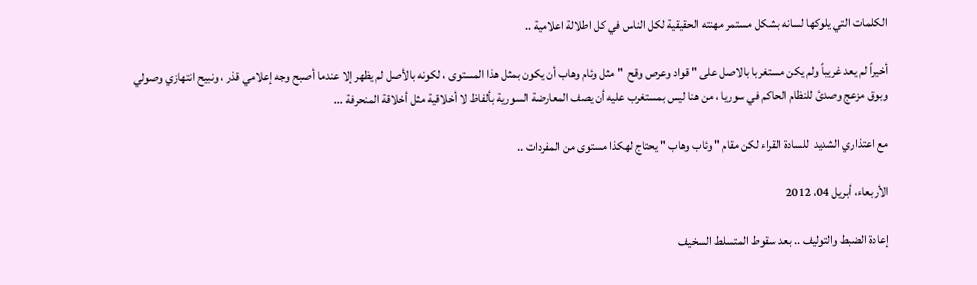الكلمات التي يلوكها لسانه بشكل مستمر مهنته الحقيقية لكل الناس في كل اطلالة اعلامية ..

أخيراً لم يعد غريباً ولم يكن مستغربا بالاصل على " قواد وعرص وقح  " مثل وئام وهاب أن يكون بمثل هذا المستوى ، لكونه بالأصل لم يظهر إلا عندما أصبح وجه إعلامي قذر ، ونبيح انتهازي وصولي وبوق مزعج وصدئ للنظام الحاكم في سوريا ، من هنا ليس بمستغرب عليه أن يصف المعارضة السورية بألفاظ لا أخلاقية مثل أخلاقة المنحرفة ...

مع اعتذاري الشديد  للسادة القراء لكن مقام " وئاب وهاب " يحتاج لهكذا مستوى من المفردات ..

الأربعاء، أبريل 04، 2012

إعادة الضبط والتوليف .. بعد سقوط المتسلط السخيف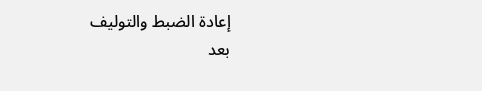إعادة الضبط والتوليف
بعد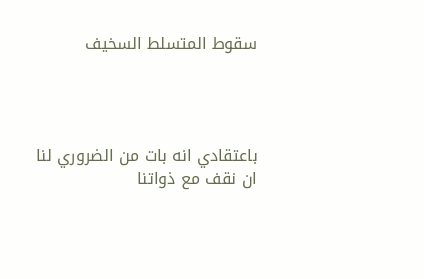سقوط المتسلط السخيف




باعتقادي انه بات من الضروري لنا ان نقف مع ذواتنا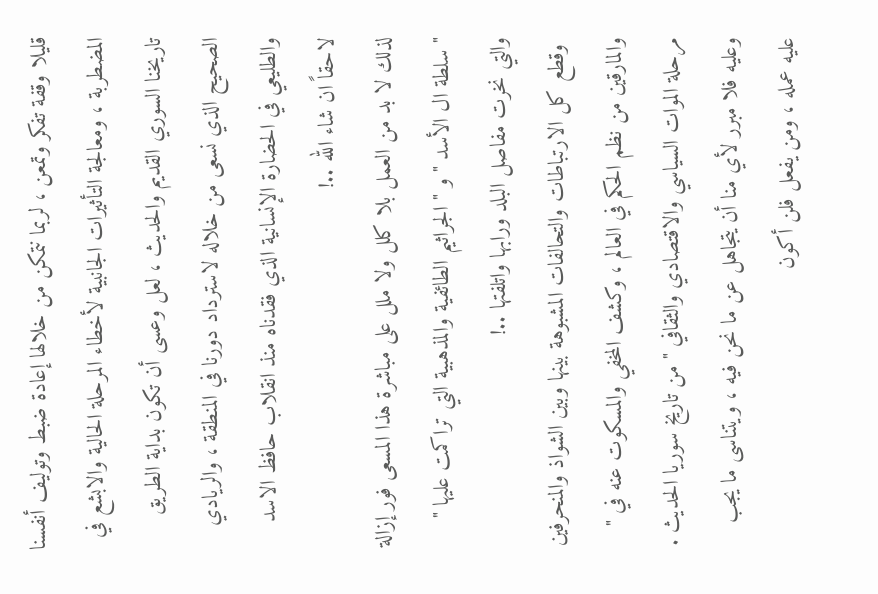قليلا وقفة تفكر وتمعن ، لربما نتمكن من خلالها إعادة ضبط وتوليف أنفسنا المضطربة ، ومعالجة التأثيرات الجانبية لأخطاء المرحلة الحالية والابشع في تاريخنا السوري القديم والحديث ، لعل وعسى أن تكون بداية الطريق الصحيح الذي نسعى من خلاله لاسترداد دورنا في المنطقة ، والريادي والطليعي في الحضارة الإنسانية الذي فقدناه منذ انقلاب حافظ الاسد لاحقاً ان شاء الله ..!
لذلك لا بد من العمل بلا كلل ولا ملل على مباشرة هذا المسعى فور إزالة " سلطة ال الأسد " و " الجراثيم الطائفية والمذهبية التي تراكمت عليها " والتي نخرت مفاصل البلد ورابها واتلفتها ..!
 وقطع كل الارتباطات والتحالفات المشبوهة بينها وبين الشواذ والمنحرفين والمارقين من نظم الحكم في العالم ، وكشف المخفي والمسكوت عنه في " مرحلة الموات السياسي والاقتصادي والثقافي " من تاريخ سوريا الحديث .
وعليه فلا مبرر لأي منا أن يتجاهل عن ما نحن فيه ، ويتناسى ما يجب عليه عمله ، ومن يفعل فلن أكون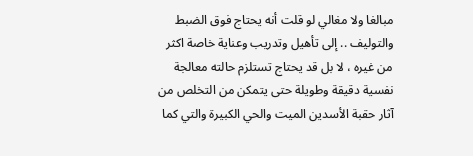مبالغا ولا مغالي لو قلت أنه يحتاج فوق الضبط والتوليف .. إلى تأهيل وتدريب وعناية خاصة اكثر من غيره ، لا بل قد يحتاج تستلزم حالته معالجة نفسية دقيقة وطويلة حتى يتمكن من التخلص من آثار حقبة الأسدين الميت والحي الكبيرة والتي كما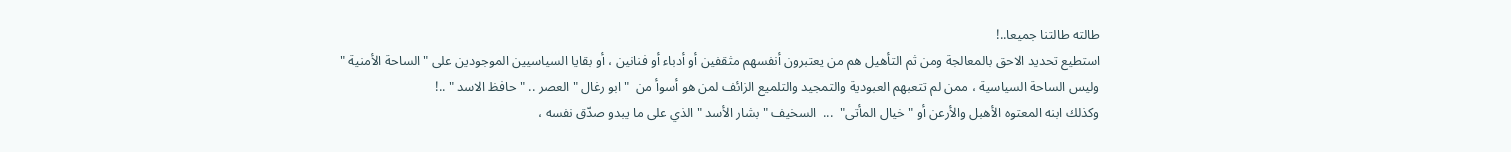طالته طالتنا جميعا..!
استطيع تحديد الاحق بالمعالجة ومن ثم التأهيل هم من يعتبرون أنفسهم مثقفين أو أدباء أو فنانين ، أو بقايا السياسيين الموجودين على " الساحة الأمنية " وليس الساحة السياسية ، ممن لم تتعبهم العبودية والتمجيد والتلميع الزائف لمن هو أسوأ من  " ابو رغال " العصر .. " حافظ الاسد " ..!
وكذلك ابنه المعتوه الأهبل والأرعن أو " خيال المأتى"  ...  السخيف " بشار الأسد " الذي على ما يبدو صدّق نفسه ،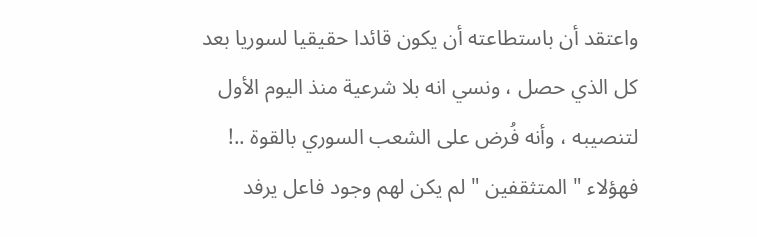واعتقد أن باستطاعته أن يكون قائدا حقيقيا لسوريا بعد كل الذي حصل ، ونسي انه بلا شرعية منذ اليوم الأول لتنصيبه ، وأنه فُرض على الشعب السوري بالقوة ..!
فهؤلاء " المتثقفين " لم يكن لهم وجود فاعل يرفد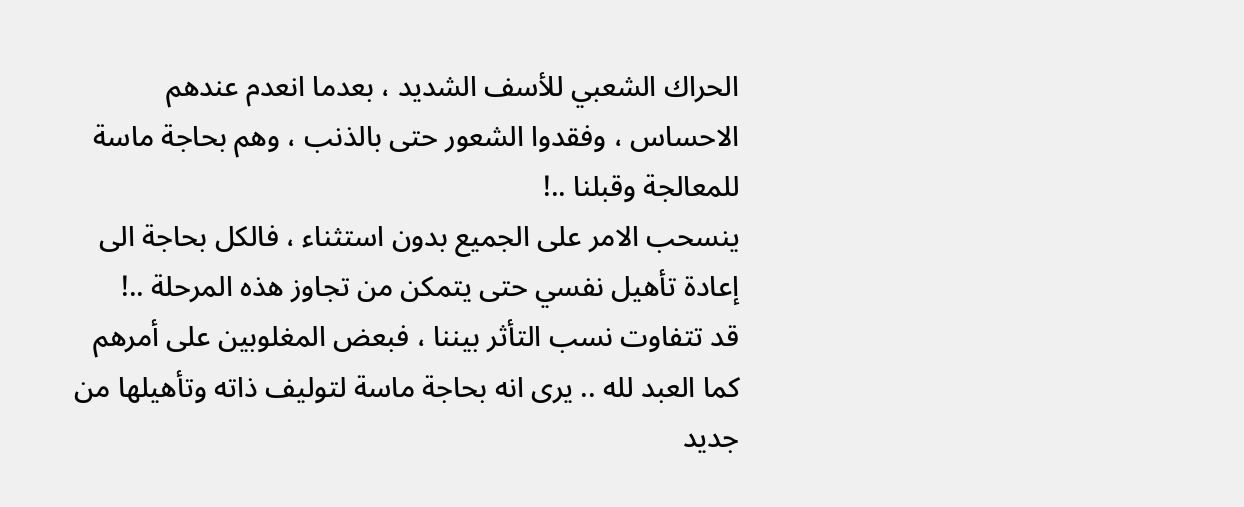الحراك الشعبي للأسف الشديد ، بعدما انعدم عندهم الاحساس ، وفقدوا الشعور حتى بالذنب ، وهم بحاجة ماسة للمعالجة وقبلنا ..!
ينسحب الامر على الجميع بدون استثناء ، فالكل بحاجة الى إعادة تأهيل نفسي حتى يتمكن من تجاوز هذه المرحلة ..!
قد تتفاوت نسب التأثر بيننا ، فبعض المغلوبين على أمرهم كما العبد لله .. يرى انه بحاجة ماسة لتوليف ذاته وتأهيلها من جديد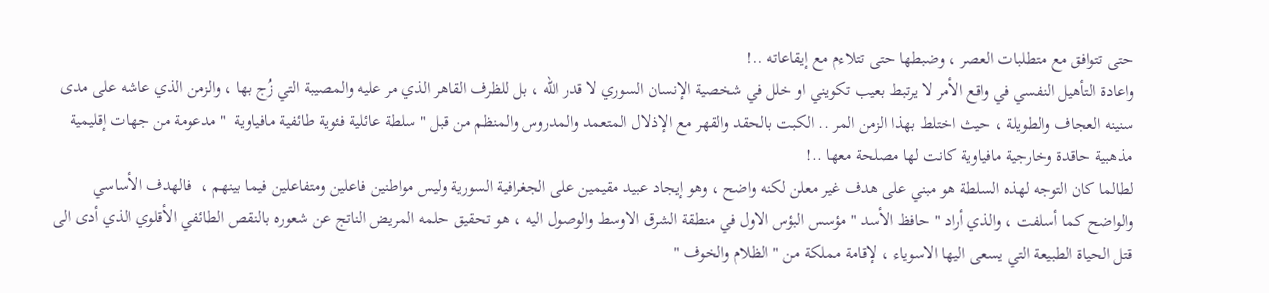حتى تتوافق مع متطلبات العصر ، وضبطها حتى تتلاءم مع إيقاعاته ..!
واعادة التأهيل النفسي في واقع الأمر لا يرتبط بعيب تكويني او خلل في شخصية الإنسان السوري لا قدر الله ، بل للظرف القاهر الذي مر عليه والمصيبة التي زُج بها ، والزمن الذي عاشه على مدى سنينه العجاف والطويلة ، حيث اختلط بهذا الزمن المر .. الكبت بالحقد والقهر مع الإذلال المتعمد والمدروس والمنظم من قبل " سلطة عائلية فئوية طائفية مافياوية  " مدعومة من جهات إقليمية مذهبية حاقدة وخارجية مافياوية كانت لها مصلحة معها ..!
لطالما كان التوجه لهذه السلطة هو مبني على هدف غير معلن لكنه واضح ، وهو إيجاد عبيد مقيمين على الجغرافية السورية وليس مواطنين فاعلين ومتفاعلين فيما بينهم ،  فالهدف الأساسي والواضح كما أسلفت ، والذي أراد " حافظ الأسد " مؤسس البؤس الاول في منطقة الشرق الاوسط والوصول اليه ، هو تحقيق حلمه المريض الناتج عن شعوره بالنقص الطائفي الأقلوي الذي أدى الى قتل الحياة الطبيعة التي يسعى اليها الاسوياء ، لإقامة مملكة من " الظلام والخوف "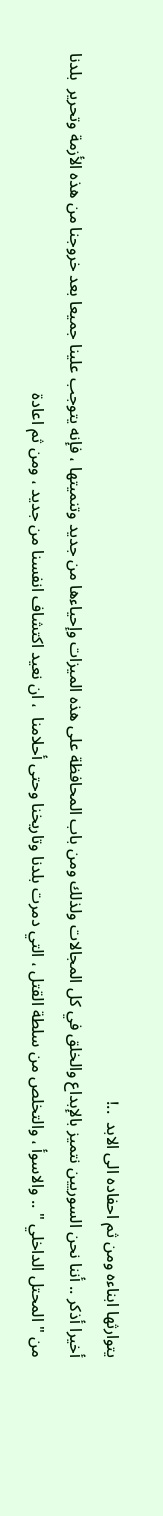يتوارثها ابناءه ومن ثم احفاده الى الابد  ..!
أخيرا أذكر .. أننا نحن السوريين نتميز بالإبداع والخلق في كل المجالات ولذلك ومن باب المحافظة على هذه الميزات وإحياءها من جديد وتنميتها ، فإنه يتوجب علينا جميعا بعد خروجنا من هذه الأزمة وتحرير  بلدنا من " المحتل الداخلي " .. والاسوأ ، والتخلص من سلطة القتل ، التي دمرت بلدنا وتاريخنا وحتى أحلامنا  ، ان نعيد اكتشاف انفسنا من جديد ، ومن ثم اعادة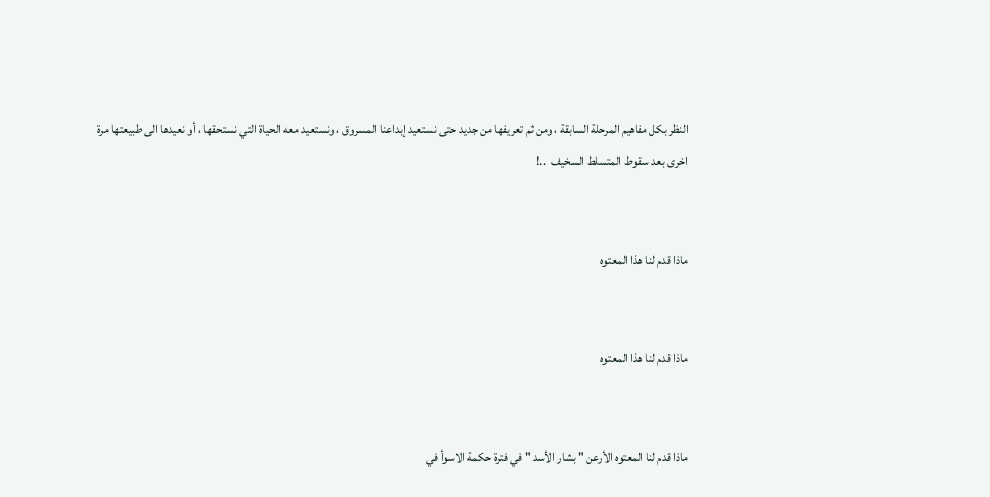النظر بكل مفاهيم المرحلة السابقة ، ومن ثم تعريفها من جديد حتى نستعيد إبداعنا المسروق ، ونستعيد معه الحياة التي نستحقها ، أو نعيدها الى طبيعتها مرة اخرى بعد سقوط المتسلط السخيف  ..!


ماذا قدم لنا هذا المعتوه


ماذا قدم لنا هذا المعتوه


ماذا قدم لنا المعتوه الأرعن " بشار الأسد " في فترة حكمة الاسوأ في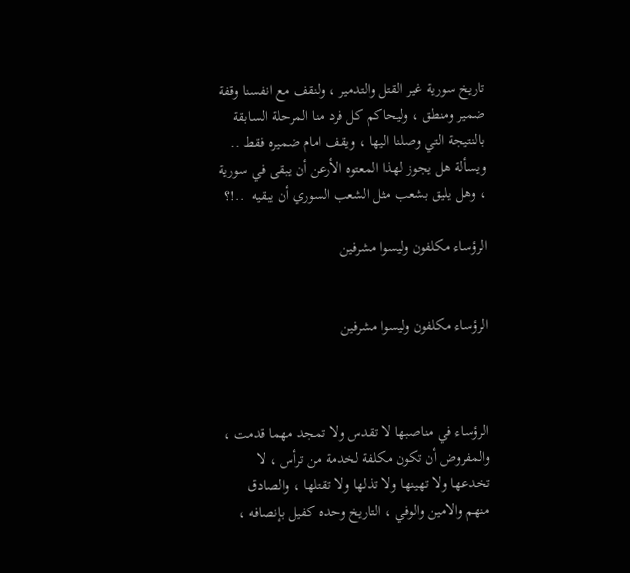تاريخ سورية غير القتل والتدمير ، ولنقف مع انفسنا وقفة ضمير ومنطق ، وليحاكم كل فرد منا المرحلة السابقة بالنتيجة التي وصلنا اليها ، ويقف امام ضميره فقط .. ويسألة هل يجوز لهذا المعتوه الأرعن أن يبقى في سورية ، وهل يليق بشعب مثل الشعب السوري أن يبقيه  ..!؟

الرؤساء مكلفون وليسوا مشرفين


الرؤساء مكلفون وليسوا مشرفين



الرؤساء في مناصبها لا تقدس ولا تمجد مهما قدمت ، والمفروض أن تكون مكلفة لخدمة من ترأس ، لا تخدعها ولا تهينها ولا تذلها ولا تقتلها ، والصادق منهم والامين والوفي ، التاريخ وحده كفيل بإنصافه ،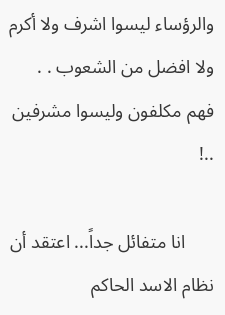والرؤساء ليسوا اشرف ولا أكرم ولا افضل من الشعوب . .
فهم مكلفون وليسوا مشرفين ..!

      انا متفائل جداً... اعتقد أن نظام الاسد الحاكم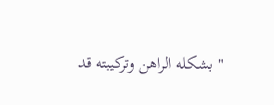" بشكله الراهن وتركيبته قد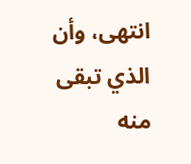انتهى، وأن الذي تبقى منه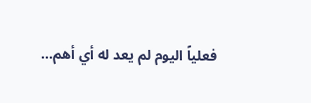فعلياً اليوم لم يعد له أي أهم...